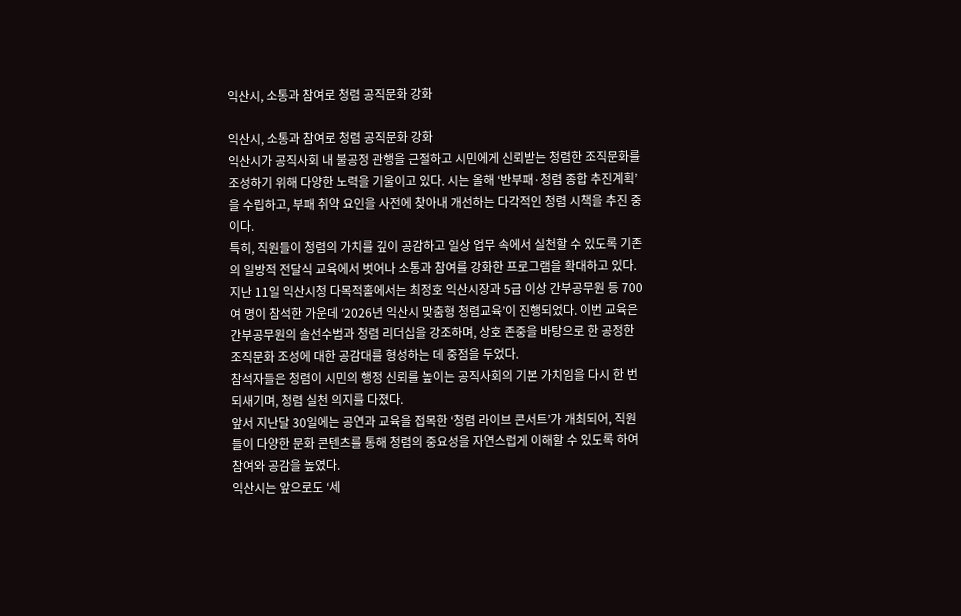익산시, 소통과 참여로 청렴 공직문화 강화

익산시, 소통과 참여로 청렴 공직문화 강화
익산시가 공직사회 내 불공정 관행을 근절하고 시민에게 신뢰받는 청렴한 조직문화를 조성하기 위해 다양한 노력을 기울이고 있다. 시는 올해 ‘반부패·청렴 종합 추진계획’을 수립하고, 부패 취약 요인을 사전에 찾아내 개선하는 다각적인 청렴 시책을 추진 중이다.
특히, 직원들이 청렴의 가치를 깊이 공감하고 일상 업무 속에서 실천할 수 있도록 기존의 일방적 전달식 교육에서 벗어나 소통과 참여를 강화한 프로그램을 확대하고 있다.
지난 11일 익산시청 다목적홀에서는 최정호 익산시장과 5급 이상 간부공무원 등 700여 명이 참석한 가운데 ‘2026년 익산시 맞춤형 청렴교육’이 진행되었다. 이번 교육은 간부공무원의 솔선수범과 청렴 리더십을 강조하며, 상호 존중을 바탕으로 한 공정한 조직문화 조성에 대한 공감대를 형성하는 데 중점을 두었다.
참석자들은 청렴이 시민의 행정 신뢰를 높이는 공직사회의 기본 가치임을 다시 한 번 되새기며, 청렴 실천 의지를 다졌다.
앞서 지난달 30일에는 공연과 교육을 접목한 ‘청렴 라이브 콘서트’가 개최되어, 직원들이 다양한 문화 콘텐츠를 통해 청렴의 중요성을 자연스럽게 이해할 수 있도록 하여 참여와 공감을 높였다.
익산시는 앞으로도 ‘세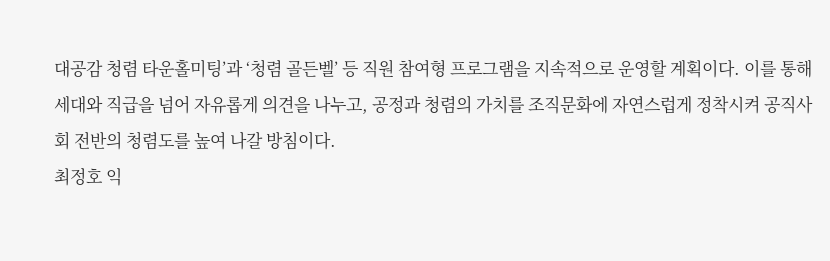대공감 청렴 타운홀미팅’과 ‘청렴 골든벨’ 등 직원 참여형 프로그램을 지속적으로 운영할 계획이다. 이를 통해 세대와 직급을 넘어 자유롭게 의견을 나누고, 공정과 청렴의 가치를 조직문화에 자연스럽게 정착시켜 공직사회 전반의 청렴도를 높여 나갈 방침이다.
최정호 익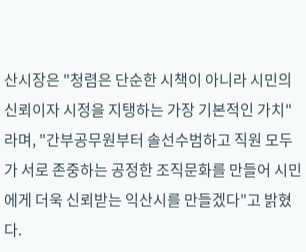산시장은 "청렴은 단순한 시책이 아니라 시민의 신뢰이자 시정을 지탱하는 가장 기본적인 가치"라며, "간부공무원부터 솔선수범하고 직원 모두가 서로 존중하는 공정한 조직문화를 만들어 시민에게 더욱 신뢰받는 익산시를 만들겠다"고 밝혔다.